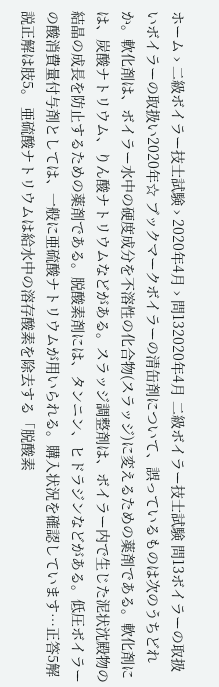ホーム › 二級ボイラー技士試験 › 2020年4月 › 問132020年4月 二級ボイラー技士試験 問13ボイラーの取扱いボイラーの取扱い2020年☆ ブックマークボイラーの清缶剤について、誤っているものは次のうちどれか。軟化剤は、ボイラー水中の硬度成分を不溶性の化合物(スラッジ)に変えるための薬剤である。軟化剤には、炭酸ナトリウム、りん酸ナトリウムなどがある。スラッジ調整剤は、ボイラー内で生じた泥状沈殿物の結晶の成長を防止するための薬剤である。脱酸素剤には、タンニン、ヒドラジンなどがある。低圧ボイラーの酸消費量付与剤としては、一般に亜硫酸ナトリウムが用いられる。購入状況を確認しています…正答5解説正解は肢5。 亜硫酸ナトリウムは給水中の溶存酸素を除去する「脱酸素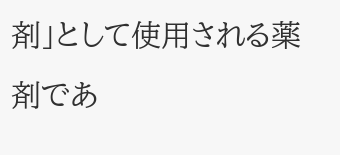剤」として使用される薬剤であ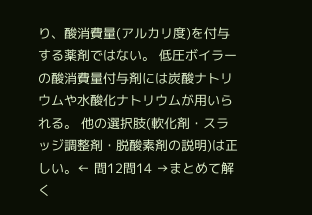り、酸消費量(アルカリ度)を付与する薬剤ではない。 低圧ボイラーの酸消費量付与剤には炭酸ナトリウムや水酸化ナトリウムが用いられる。 他の選択肢(軟化剤・スラッジ調整剤・脱酸素剤の説明)は正しい。← 問12問14 →まとめて解く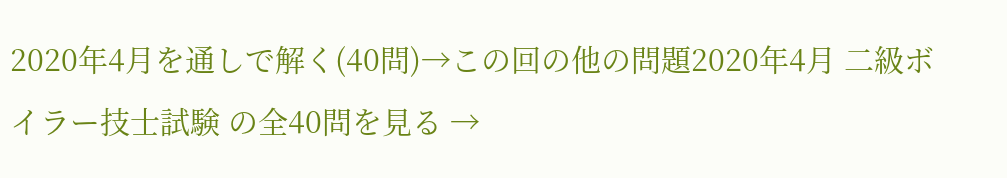2020年4月を通しで解く(40問)→この回の他の問題2020年4月 二級ボイラー技士試験 の全40問を見る →